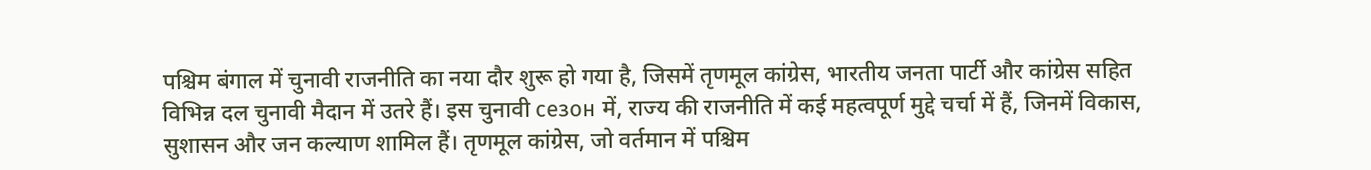पश्चिम बंगाल में चुनावी राजनीति का नया दौर शुरू हो गया है, जिसमें तृणमूल कांग्रेस, भारतीय जनता पार्टी और कांग्रेस सहित विभिन्न दल चुनावी मैदान में उतरे हैं। इस चुनावी сезон में, राज्य की राजनीति में कई महत्वपूर्ण मुद्दे चर्चा में हैं, जिनमें विकास, सुशासन और जन कल्याण शामिल हैं। तृणमूल कांग्रेस, जो वर्तमान में पश्चिम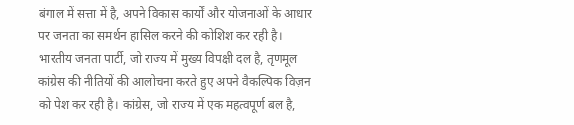बंगाल में सत्ता में है, अपने विकास कार्यों और योजनाओं के आधार पर जनता का समर्थन हासिल करने की कोशिश कर रही है। भारतीय जनता पार्टी, जो राज्य में मुख्य विपक्षी दल है, तृणमूल कांग्रेस की नीतियों की आलोचना करते हुए अपने वैकल्पिक विज़न को पेश कर रही है। कांग्रेस, जो राज्य में एक महत्वपूर्ण बल है,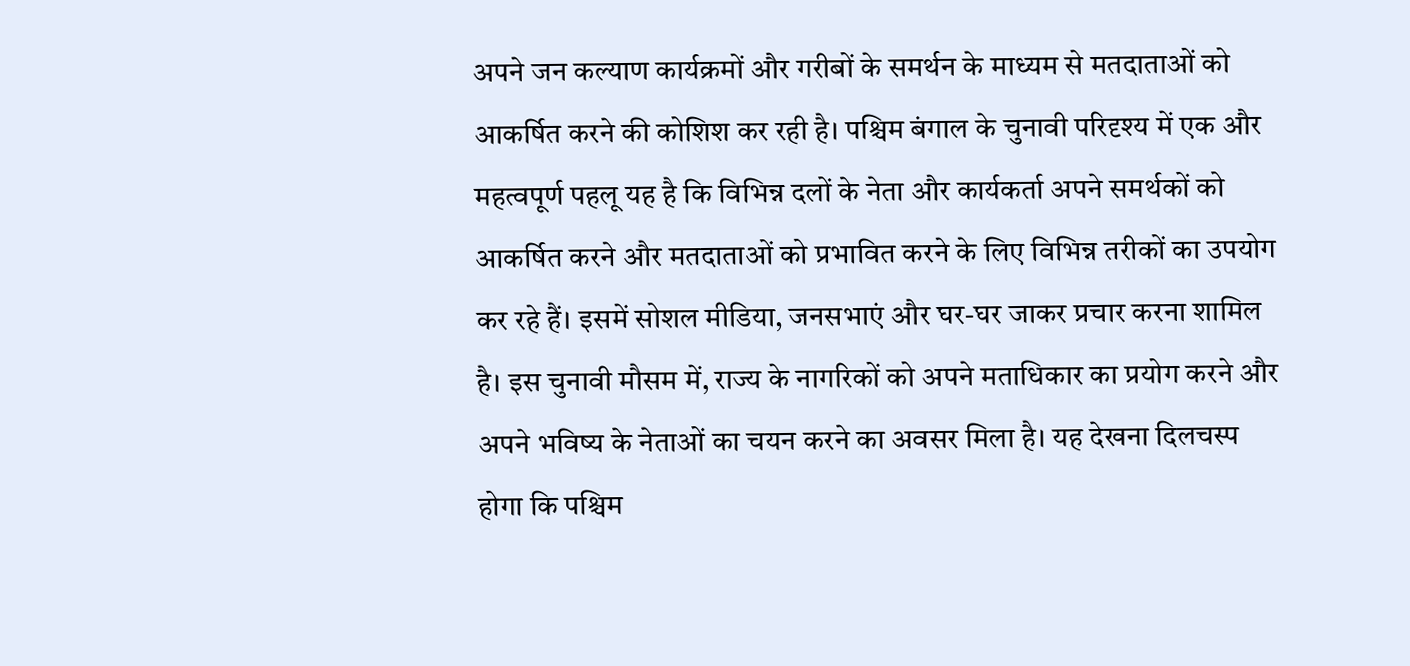अपने जन कल्याण कार्यक्रमों और गरीबों के समर्थन के माध्यम से मतदाताओं को आकर्षित करने की कोशिश कर रही है। पश्चिम बंगाल के चुनावी परिदृश्य में एक और महत्वपूर्ण पहलू यह है कि विभिन्न दलों के नेता और कार्यकर्ता अपने समर्थकों को आकर्षित करने और मतदाताओं को प्रभावित करने के लिए विभिन्न तरीकों का उपयोग कर रहे हैं। इसमें सोशल मीडिया, जनसभाएं और घर-घर जाकर प्रचार करना शामिल है। इस चुनावी मौसम में, राज्य के नागरिकों को अपने मताधिकार का प्रयोग करने और अपने भविष्य के नेताओं का चयन करने का अवसर मिला है। यह देखना दिलचस्प होगा कि पश्चिम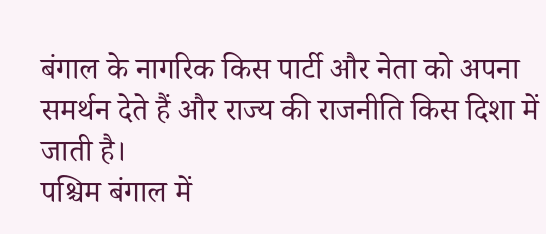बंगाल के नागरिक किस पार्टी और नेता को अपना समर्थन देते हैं और राज्य की राजनीति किस दिशा में जाती है।
पश्चिम बंगाल में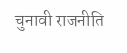चुनावी राजनीति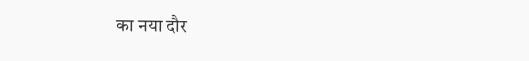का नया दौर